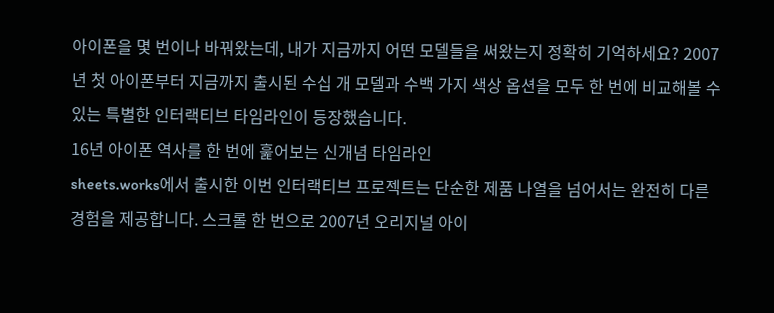아이폰을 몇 번이나 바꿔왔는데, 내가 지금까지 어떤 모델들을 써왔는지 정확히 기억하세요? 2007년 첫 아이폰부터 지금까지 출시된 수십 개 모델과 수백 가지 색상 옵션을 모두 한 번에 비교해볼 수 있는 특별한 인터랙티브 타임라인이 등장했습니다.
16년 아이폰 역사를 한 번에 훑어보는 신개념 타임라인
sheets.works에서 출시한 이번 인터랙티브 프로젝트는 단순한 제품 나열을 넘어서는 완전히 다른 경험을 제공합니다. 스크롤 한 번으로 2007년 오리지널 아이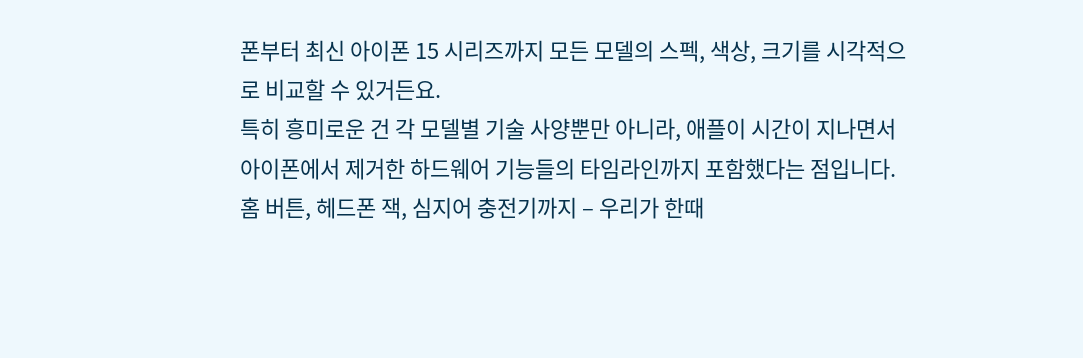폰부터 최신 아이폰 15 시리즈까지 모든 모델의 스펙, 색상, 크기를 시각적으로 비교할 수 있거든요.
특히 흥미로운 건 각 모델별 기술 사양뿐만 아니라, 애플이 시간이 지나면서 아이폰에서 제거한 하드웨어 기능들의 타임라인까지 포함했다는 점입니다. 홈 버튼, 헤드폰 잭, 심지어 충전기까지 – 우리가 한때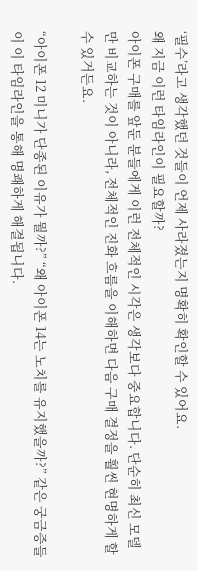‘필수’라고 생각했던 것들이 언제 사라졌는지 명확히 확인할 수 있어요.
왜 지금 이런 타임라인이 필요할까?
아이폰 구매를 앞둔 분들에게 이런 전체적인 시각은 생각보다 중요합니다. 단순히 최신 모델만 비교하는 것이 아니라, 전체적인 진화 흐름을 이해하면 다음 구매 결정을 훨씬 현명하게 할 수 있거든요.

“아이폰 12 미니가 단종된 이유가 뭘까?” “왜 아이폰 14는 노치를 유지했을까?” 같은 궁금증들이 이 타임라인을 통해 명쾌하게 해결됩니다.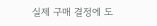실제 구매 결정에 도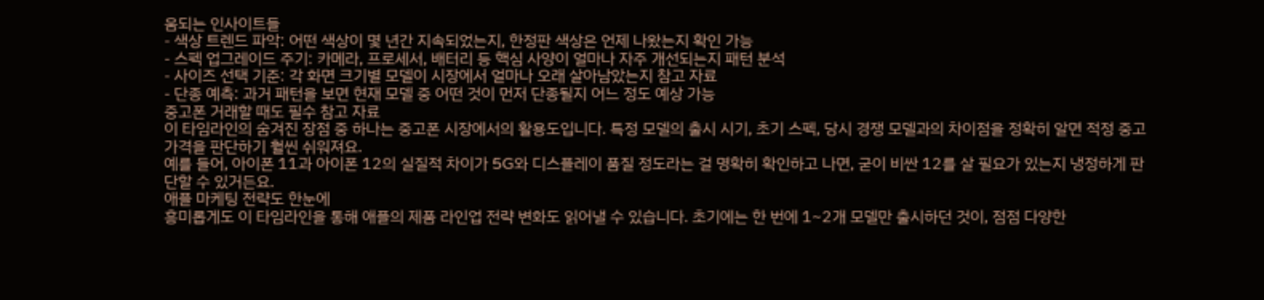움되는 인사이트들
- 색상 트렌드 파악: 어떤 색상이 몇 년간 지속되었는지, 한정판 색상은 언제 나왔는지 확인 가능
- 스펙 업그레이드 주기: 카메라, 프로세서, 배터리 등 핵심 사양이 얼마나 자주 개선되는지 패턴 분석
- 사이즈 선택 기준: 각 화면 크기별 모델이 시장에서 얼마나 오래 살아남았는지 참고 자료
- 단종 예측: 과거 패턴을 보면 현재 모델 중 어떤 것이 먼저 단종될지 어느 정도 예상 가능
중고폰 거래할 때도 필수 참고 자료
이 타임라인의 숨겨진 장점 중 하나는 중고폰 시장에서의 활용도입니다. 특정 모델의 출시 시기, 초기 스펙, 당시 경쟁 모델과의 차이점을 정확히 알면 적정 중고 가격을 판단하기 훨씬 쉬워져요.
예를 들어, 아이폰 11과 아이폰 12의 실질적 차이가 5G와 디스플레이 품질 정도라는 걸 명확히 확인하고 나면, 굳이 비싼 12를 살 필요가 있는지 냉정하게 판단할 수 있거든요.
애플 마케팅 전략도 한눈에
흥미롭게도 이 타임라인을 통해 애플의 제품 라인업 전략 변화도 읽어낼 수 있습니다. 초기에는 한 번에 1~2개 모델만 출시하던 것이, 점점 다양한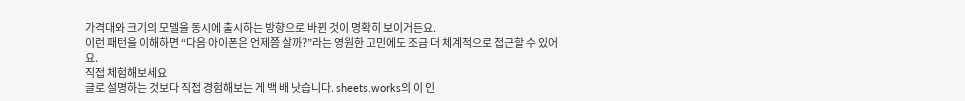가격대와 크기의 모델을 동시에 출시하는 방향으로 바뀐 것이 명확히 보이거든요.
이런 패턴을 이해하면 “다음 아이폰은 언제쯤 살까?”라는 영원한 고민에도 조금 더 체계적으로 접근할 수 있어요.
직접 체험해보세요
글로 설명하는 것보다 직접 경험해보는 게 백 배 낫습니다. sheets.works의 이 인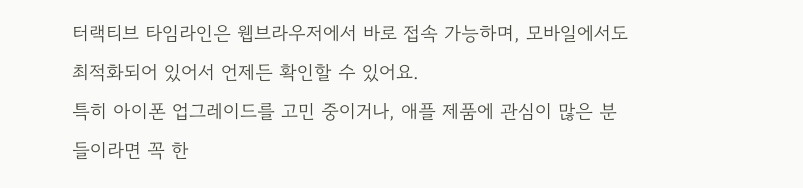터랙티브 타임라인은 웹브라우저에서 바로 접속 가능하며, 모바일에서도 최적화되어 있어서 언제든 확인할 수 있어요.
특히 아이폰 업그레이드를 고민 중이거나, 애플 제품에 관심이 많은 분들이라면 꼭 한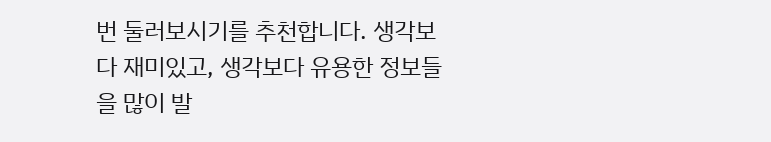번 둘러보시기를 추천합니다. 생각보다 재미있고, 생각보다 유용한 정보들을 많이 발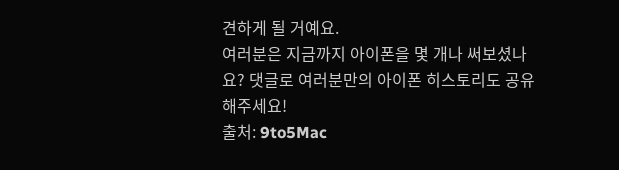견하게 될 거예요.
여러분은 지금까지 아이폰을 몇 개나 써보셨나요? 댓글로 여러분만의 아이폰 히스토리도 공유해주세요!
출처: 9to5Mac